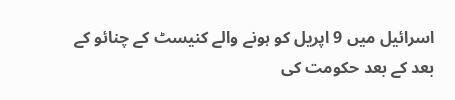اسرائیل میں 9 اپریل کو ہونے والے کنیسٹ کے چنائو کے بعد کے بعد حکومت کی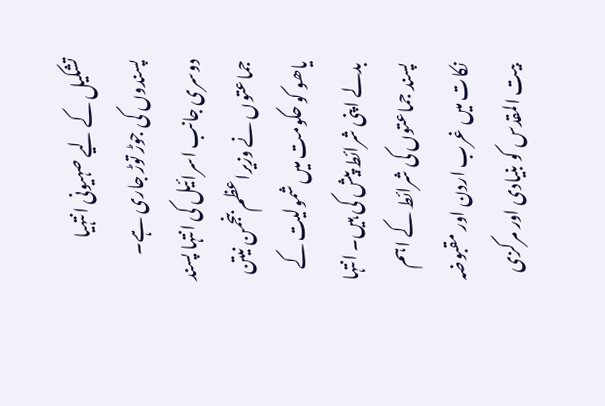تشکیل کے لیے صہیونی انتہیا پسندوں کی جوڑ توڑ جاری ہے۔ دوسری جانب اسرائیل کی انتہا پسند جماعتوں نے وزیراعظم بنجمن نیتن یاھو کو حکومت میں شمولیت کے بدلے اپنی شرائط پیش کی ہیں۔ انتہا پسند جماعتوں کی شرائط کے اہم نکات میں غرب اردن اور مقبوضہ بیت المقدس کو بنیادی اور مرکزی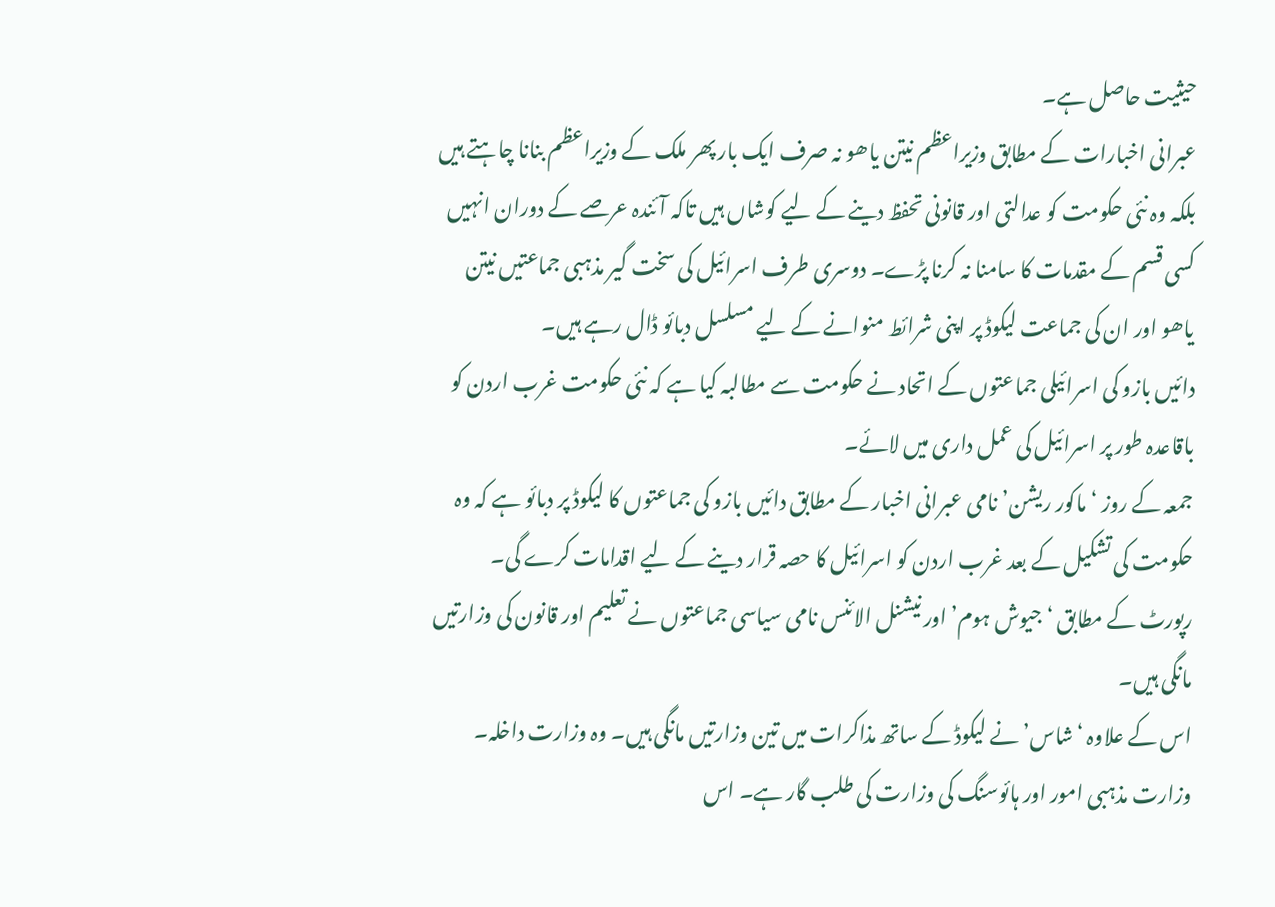حیثیت حاصل ہے۔
عبرانی اخبارات کے مطابق وزیراعظم نیتن یاھو نہ صرف ایک بار پھر ملک کے وزیراعظم بنانا چاہتے ہیں بلکہ وہ نئی حکومت کو عدالتی اور قانونی تحفظ دینے کے لیے کوشاں ہیں تاکہ آئندہ عرصے کے دوران انہیں کسی قسم کے مقدمات کا سامنا نہ کرنا پڑے۔ دوسری طرف اسرائیل کی سخت گیر مذہبی جماعتیں نیتن یاھو اور ان کی جماعت لیکوڈ پر اپنی شرائط منوانے کے لیے مسلسل دبائو ڈال رہے ہیں۔
دائیں بازو کی اسرائیلی جماعتوں کے اتحاد نے حکومت سے مطالبہ کیا ہے کہ نئی حکومت غرب اردن کو باقاعدہ طور پر اسرائیل کی عمل داری میں لائے۔
جمعہ کے روز ‘ماکور ریشن’ نامی عبرانی اخبار کے مطابق دائیں بازو کی جماعتوں کا لیکوڈ پر دبائو ہے کہ وہ حکومت کی تشکیل کے بعد غرب اردن کو اسرائیل کا حصہ قرار دینے کے لیے اقدامات کرے گی۔
رپورٹ کے مطابق ‘جیوش ہوم’ اور نیشنل الائنس نامی سیاسی جماعتوں نے تعلیم اور قانون کی وزارتیں مانگی ہیں۔
اس کے علاوہ ‘شاس’ نے لیکوڈ کے ساتھ مذاکرات میں تین وزارتیں مانگی ہیں۔ وہ وزارت داخلہ۔ وزارت مذہبی امور اور ہائوسنگ کی وزارت کی طلب گار ہے۔ اس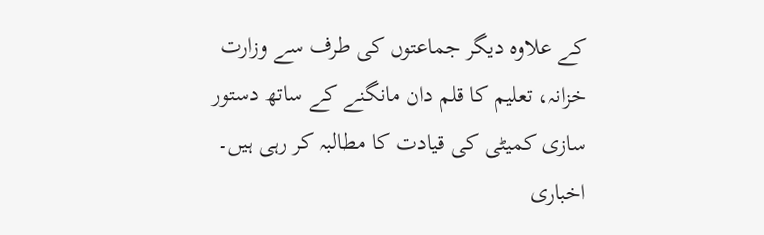کے علاوہ دیگر جماعتوں کی طرف سے وزارت خزانہ، تعلیم کا قلم دان مانگنے کے ساتھ دستور سازی کمیٹی کی قیادت کا مطالبہ کر رہی ہیں۔
اخباری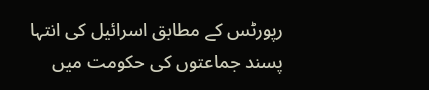رپورٹس کے مطابق اسرائیل کی انتہا پسند جماعتوں کی حکومت میں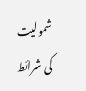شمولیت کی شرائط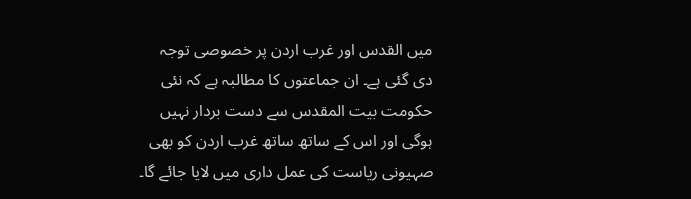میں القدس اور غرب اردن پر خصوصی توجہ دی گئی ہے۔ ان جماعتوں کا مطالبہ ہے کہ نئی حکومت بیت المقدس سے دست بردار نہیں ہوگی اور اس کے ساتھ ساتھ غرب اردن کو بھی صہیونی ریاست کی عمل داری میں لایا جائے گا۔